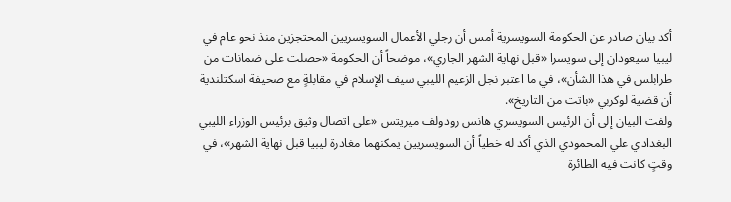أكد بيان صادر عن الحكومة السويسرية أمس أن رجلي الأعمال السويسريين المحتجزين منذ نحو عام في ليبيا سيعودان إلى سويسرا «قبل نهاية الشهر الجاري»، موضحاً أن الحكومة «حصلت على ضمانات من طرابلس في هذا الشأن»، في ما اعتبر نجل الزعيم الليبي سيف الإسلام في مقابلةٍ مع صحيفة اسكتلندية أن قضية لوكربي «باتت من التاريخ».
ولفت البيان إلى أن الرئيس السويسري هانس رودولف ميريتس «على اتصال وثيق برئيس الوزراء الليبي البغدادي علي المحمودي الذي أكد له خطياً أن السويسريين يمكنهما مغادرة ليبيا قبل نهاية الشهر»، في وقتٍ كانت فيه الطائرة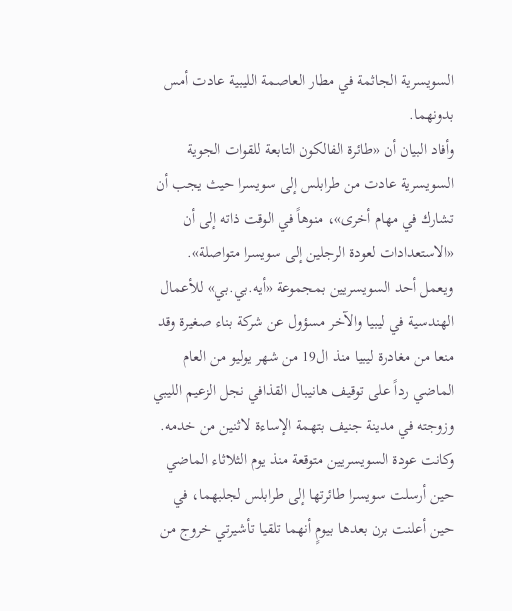السويسرية الجاثمة في مطار العاصمة الليبية عادت أمس بدونهما.
وأفاد البيان أن «طائرة الفالكون التابعة للقوات الجوية السويسرية عادت من طرابلس إلى سويسرا حيث يجب أن تشارك في مهام أخرى»، منوهاً في الوقت ذاته إلى أن «الاستعدادات لعودة الرجلين إلى سويسرا متواصلة».
ويعمل أحد السويسريين بمجموعة «أيه.بي.بي» للأعمال الهندسية في ليبيا والآخر مسؤول عن شركة بناء صغيرة وقد منعا من مغادرة ليبيا منذ ال19 من شهر يوليو من العام الماضي رداً على توقيف هانيبال القذافي نجل الزعيم الليبي وزوجته في مدينة جنيف بتهمة الإساءة لاثنين من خدمه.
وكانت عودة السويسريين متوقعة منذ يوم الثلاثاء الماضي حين أرسلت سويسرا طائرتها إلى طرابلس لجلبهما، في حين أعلنت برن بعدها بيومٍ أنهما تلقيا تأشيرتي خروج من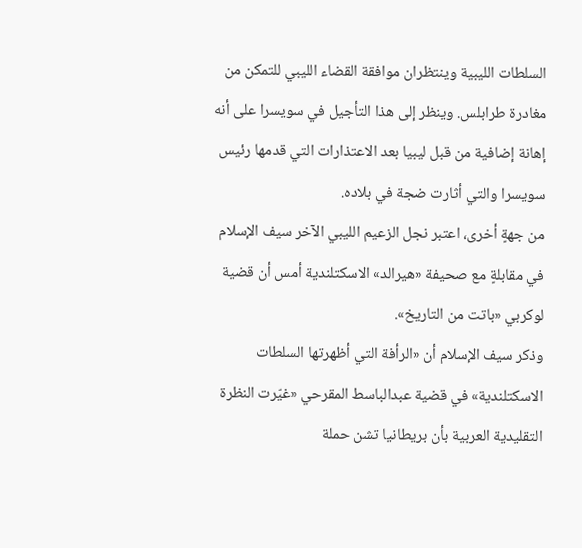السلطات الليبية وينتظران موافقة القضاء الليبي للتمكن من مغادرة طرابلس. وينظر إلى هذا التأجيل في سويسرا على أنه إهانة إضافية من قبل ليبيا بعد الاعتذارات التي قدمها رئيس سويسرا والتي أثارت ضجة في بلاده.
من جهةٍ أخرى، اعتبر نجل الزعيم الليبي الآخر سيف الإسلام في مقابلةٍ مع صحيفة «هيرالد» الاسكتلندية أمس أن قضية لوكربي «باتت من التاريخ».
وذكر سيف الإسلام أن «الرأفة التي أظهرتها السلطات الاسكتلندية» في قضية عبدالباسط المقرحي «غيّرت النظرة التقليدية العربية بأن بريطانيا تشن حملة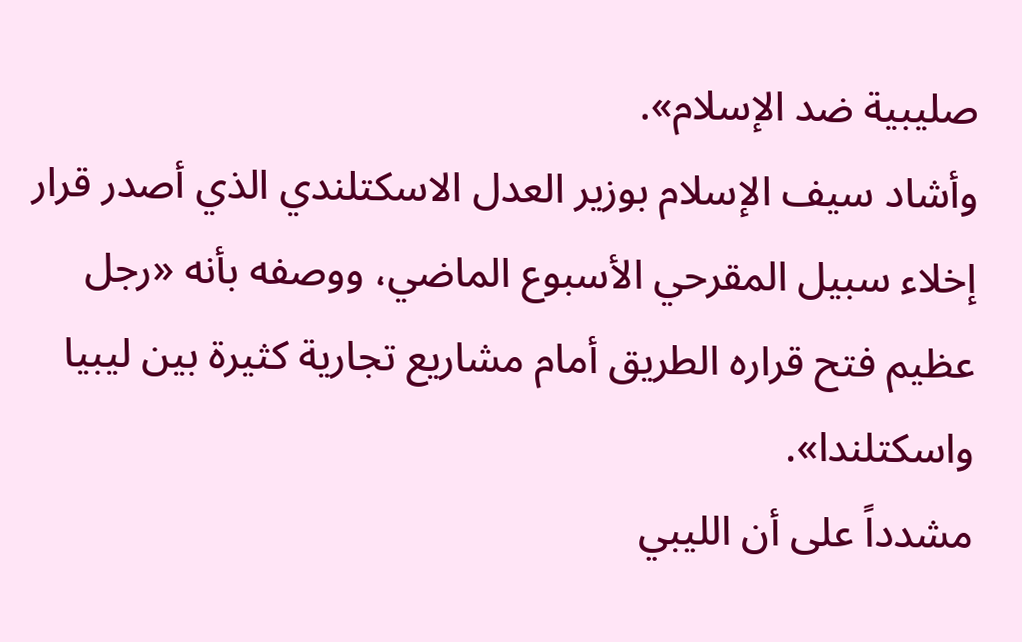صليبية ضد الإسلام».
وأشاد سيف الإسلام بوزير العدل الاسكتلندي الذي أصدر قرار إخلاء سبيل المقرحي الأسبوع الماضي، ووصفه بأنه «رجل عظيم فتح قراره الطريق أمام مشاريع تجارية كثيرة بين ليبيا واسكتلندا».
مشدداً على أن الليبي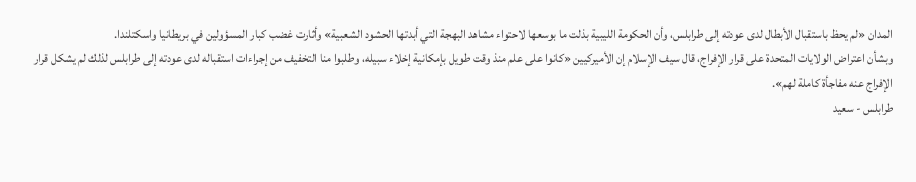المدان «لم يحظ باستقبال الأبطال لدى عودته إلى طرابلس، وأن الحكومة الليبية بذلت ما بوسعها لاحتواء مشاهد البهجة التي أبدتها الحشود الشعبية» وأثارت غضب كبار المسؤولين في بريطانيا واسكتلندا.
وبشأن اعتراض الولايات المتحدة على قرار الإفراج، قال سيف الإسلام إن الأميركيين «كانوا على علم منذ وقت طويل بإمكانية إخلاء سبيله، وطلبوا منا التخفيف من إجراءات استقباله لدى عودته إلى طرابلس لذلك لم يشكل قرار الإفراج عنه مفاجأة كاملة لهم».
طرابلس - سعيد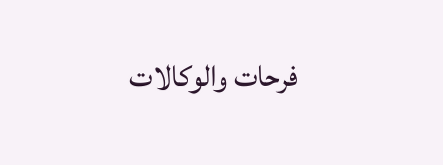فرحات والوكالات